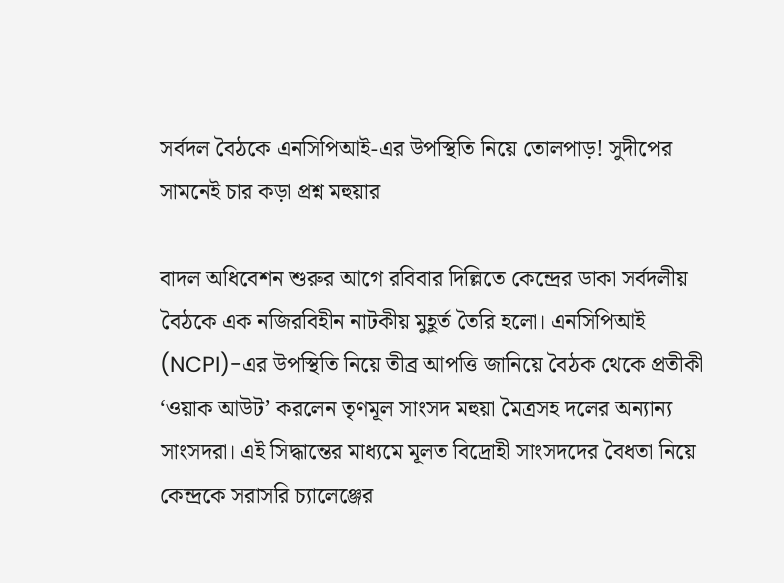সর্বদল বৈঠকে এনসিপিআই-এর উপস্থিতি নিয়ে তোলপাড়! সুদীপের সামনেই চার কড়া প্রশ্ন মহুয়ার

বাদল অধিবেশন শুরুর আগে রবিবার দিল্লিতে কেন্দ্রের ডাকা সর্বদলীয় বৈঠকে এক নজিরবিহীন নাটকীয় মুহূর্ত তৈরি হলো। এনসিপিআই (NCPI)-এর উপস্থিতি নিয়ে তীব্র আপত্তি জানিয়ে বৈঠক থেকে প্রতীকী ‘ওয়াক আউট’ করলেন তৃণমূল সাংসদ মহুয়া মৈত্রসহ দলের অন্যান্য সাংসদরা। এই সিদ্ধান্তের মাধ্যমে মূলত বিদ্রোহী সাংসদদের বৈধতা নিয়ে কেন্দ্রকে সরাসরি চ্যালেঞ্জের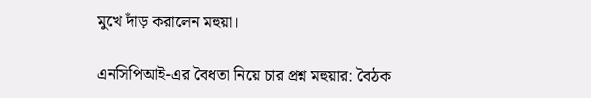মুখে দাঁড় করালেন মহুয়া।

এনসিপিআই-এর বৈধতা নিয়ে চার প্রশ্ন মহুয়ার: বৈঠক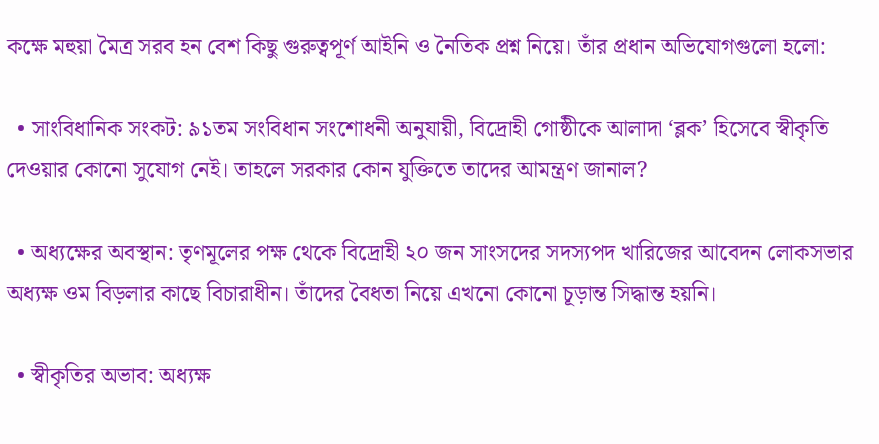কক্ষে মহুয়া মৈত্র সরব হন বেশ কিছু গুরুত্বপূর্ণ আইনি ও নৈতিক প্রশ্ন নিয়ে। তাঁর প্রধান অভিযোগগুলো হলো:

  • সাংবিধানিক সংকট: ৯১তম সংবিধান সংশোধনী অনুযায়ী, বিদ্রোহী গোষ্ঠীকে আলাদা ‘ব্লক’ হিসেবে স্বীকৃতি দেওয়ার কোনো সুযোগ নেই। তাহলে সরকার কোন যুক্তিতে তাদের আমন্ত্রণ জানাল?

  • অধ্যক্ষের অবস্থান: তৃণমূলের পক্ষ থেকে বিদ্রোহী ২০ জন সাংসদের সদস্যপদ খারিজের আবেদন লোকসভার অধ্যক্ষ ওম বিড়লার কাছে বিচারাধীন। তাঁদের বৈধতা নিয়ে এখনো কোনো চূড়ান্ত সিদ্ধান্ত হয়নি।

  • স্বীকৃতির অভাব: অধ্যক্ষ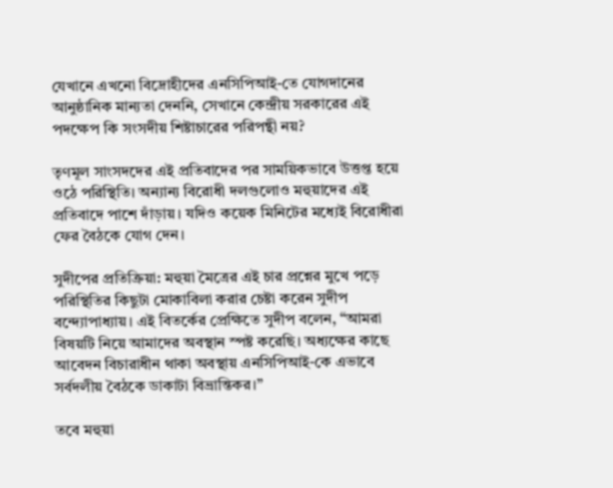যেখানে এখনো বিদ্রোহীদের এনসিপিআই-তে যোগদানের আনুষ্ঠানিক মান্যতা দেননি, সেখানে কেন্দ্রীয় সরকারের এই পদক্ষেপ কি সংসদীয় শিষ্টাচারের পরিপন্থী নয়?

তৃণমূল সাংসদদের এই প্রতিবাদের পর সাময়িকভাবে উত্তপ্ত হয়ে ওঠে পরিস্থিতি। অন্যান্য বিরোধী দলগুলোও মহুয়াদের এই প্রতিবাদে পাশে দাঁড়ায়। যদিও কয়েক মিনিটের মধ্যেই বিরোধীরা ফের বৈঠকে যোগ দেন।

সুদীপের প্রতিক্রিয়া: মহুয়া মৈত্রের এই চার প্রশ্নের মুখে পড়ে পরিস্থিতির কিছুটা মোকাবিলা করার চেষ্টা করেন সুদীপ বন্দ্যোপাধ্যায়। এই বিতর্কের প্রেক্ষিতে সুদীপ বলেন, “আমরা বিষয়টি নিয়ে আমাদের অবস্থান স্পষ্ট করেছি। অধ্যক্ষের কাছে আবেদন বিচারাধীন থাকা অবস্থায় এনসিপিআই-কে এভাবে সর্বদলীয় বৈঠকে ডাকাটা বিভ্রান্তিকর।”

তবে মহুয়া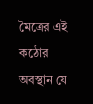মৈত্রের এই কঠোর অবস্থান যে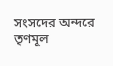সংসদের অন্দরে তৃণমূল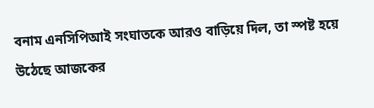বনাম এনসিপিআই সংঘাতকে আরও বাড়িয়ে দিল, তা স্পষ্ট হয়ে উঠেছে আজকের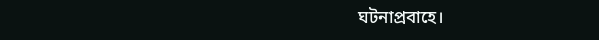ঘটনাপ্রবাহে।